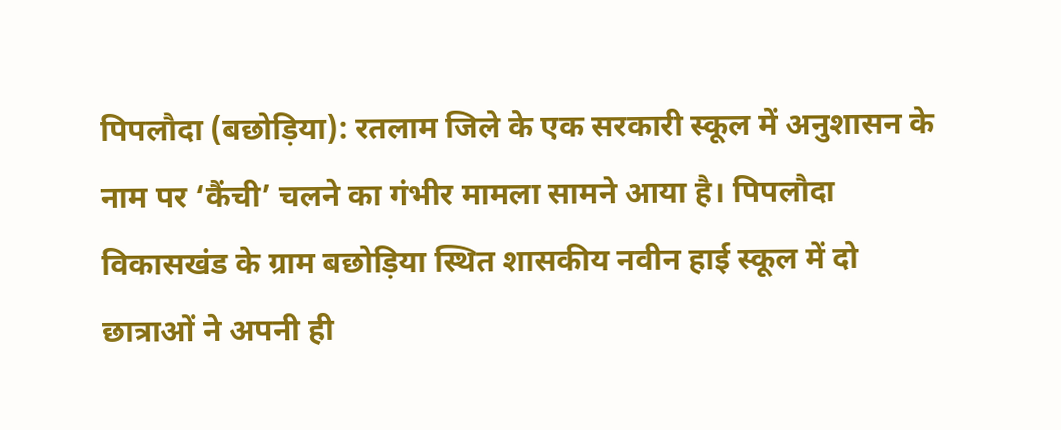पिपलौदा (बछोड़िया): रतलाम जिले के एक सरकारी स्कूल में अनुशासन के नाम पर ‘कैंची’ चलने का गंभीर मामला सामने आया है। पिपलौदा विकासखंड के ग्राम बछोड़िया स्थित शासकीय नवीन हाई स्कूल में दो छात्राओं ने अपनी ही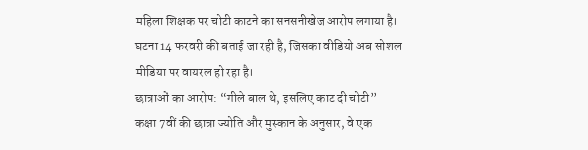महिला शिक्षक पर चोटी काटने का सनसनीखेज आरोप लगाया है। घटना 14 फरवरी की बताई जा रही है, जिसका वीडियो अब सोशल मीडिया पर वायरल हो रहा है।
छात्राओं का आरोप: “गीले बाल थे, इसलिए काट दी चोटी”
कक्षा 7वीं की छात्रा ज्योति और मुस्कान के अनुसार, वे एक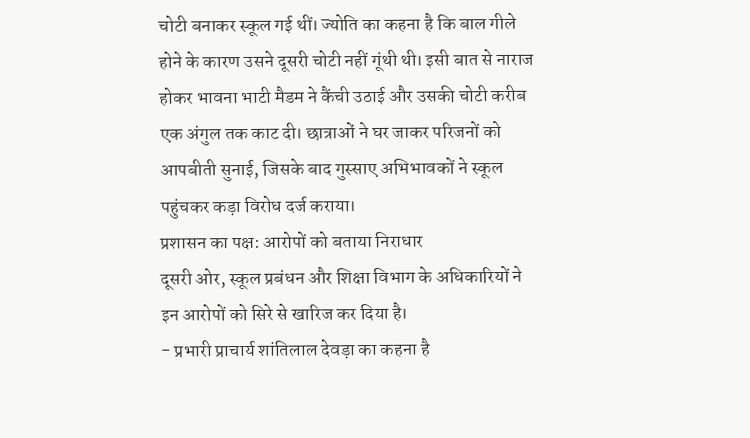चोटी बनाकर स्कूल गई थीं। ज्योति का कहना है कि बाल गीले होने के कारण उसने दूसरी चोटी नहीं गूंथी थी। इसी बात से नाराज होकर भावना भाटी मैडम ने कैंची उठाई और उसकी चोटी करीब एक अंगुल तक काट दी। छात्राओं ने घर जाकर परिजनों को आपबीती सुनाई, जिसके बाद गुस्साए अभिभावकों ने स्कूल पहुंचकर कड़ा विरोध दर्ज कराया।
प्रशासन का पक्ष: आरोपों को बताया निराधार
दूसरी ओर, स्कूल प्रबंधन और शिक्षा विभाग के अधिकारियों ने इन आरोपों को सिरे से खारिज कर दिया है।
- प्रभारी प्राचार्य शांतिलाल देवड़ा का कहना है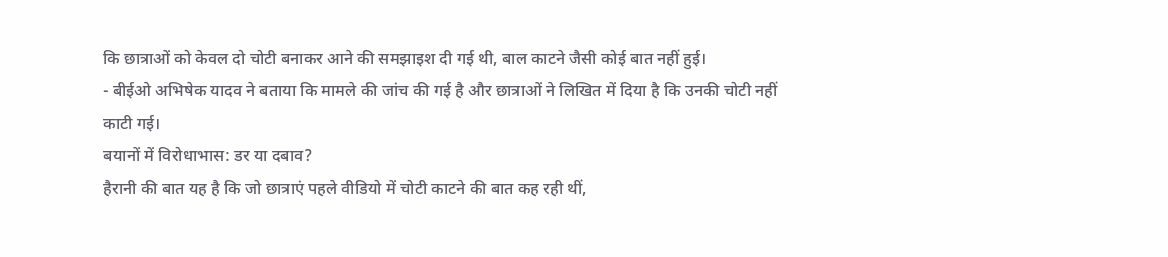कि छात्राओं को केवल दो चोटी बनाकर आने की समझाइश दी गई थी, बाल काटने जैसी कोई बात नहीं हुई।
- बीईओ अभिषेक यादव ने बताया कि मामले की जांच की गई है और छात्राओं ने लिखित में दिया है कि उनकी चोटी नहीं काटी गई।
बयानों में विरोधाभास: डर या दबाव?
हैरानी की बात यह है कि जो छात्राएं पहले वीडियो में चोटी काटने की बात कह रही थीं,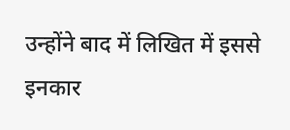उन्होंने बाद में लिखित में इससे इनकार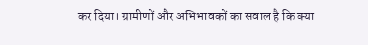कर दिया। ग्रामीणों और अभिभावकों का सवाल है कि क्या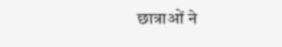छात्राओं ने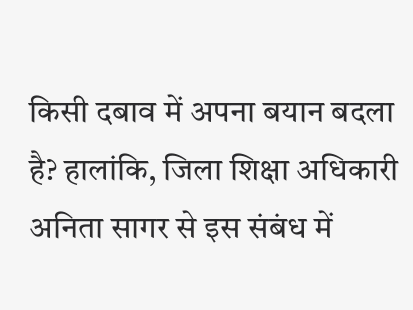किसी दबाव में अपना बयान बदला है? हालांकि, जिला शिक्षा अधिकारी अनिता सागर से इस संबंध में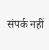संपर्क नहीं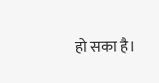हो सका है।